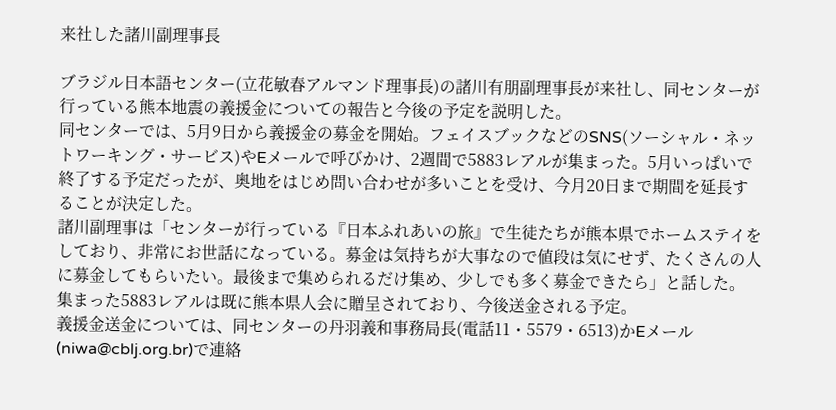来社した諸川副理事長

ブラジル日本語センター(立花敏春アルマンド理事長)の諸川有朋副理事長が来社し、同センターが行っている熊本地震の義援金についての報告と今後の予定を説明した。
同センターでは、5月9日から義援金の募金を開始。フェイスブックなどのSNS(ソーシャル・ネットワーキング・サービス)やEメールで呼びかけ、2週間で5883レアルが集まった。5月いっぱいで終了する予定だったが、奥地をはじめ問い合わせが多いことを受け、今月20日まで期間を延長することが決定した。
諸川副理事は「センターが行っている『日本ふれあいの旅』で生徒たちが熊本県でホームステイをしており、非常にお世話になっている。募金は気持ちが大事なので値段は気にせず、たくさんの人に募金してもらいたい。最後まで集められるだけ集め、少しでも多く募金できたら」と話した。
集まった5883レアルは既に熊本県人会に贈呈されており、今後送金される予定。
義援金送金については、同センターの丹羽義和事務局長(電話11・5579・6513)かEメール(niwa@cblj.org.br)で連絡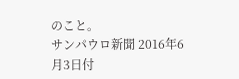のこと。
サンパウロ新聞 2016年6月3日付